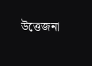উত্তেজনা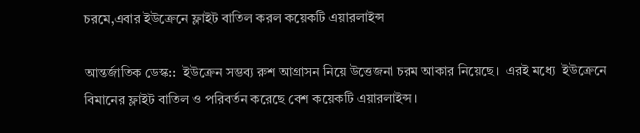চরমে,এবার ইউক্রেনে ফ্লাইট বাতিল করল কয়েকটি এয়ারলাইন্স

আন্তর্জাতিক ডেস্ক::  ইউক্রেন সম্ভব্য রুশ আগ্রাসন নিয়ে উত্তেজনা চরম আকার নিয়েছে।  এরই মধ্যে  ইউক্রেনে বিমানের ফ্লাইট বাতিল ও পরিবর্তন করেছে বেশ কয়েকটি এয়ারলাইন্স।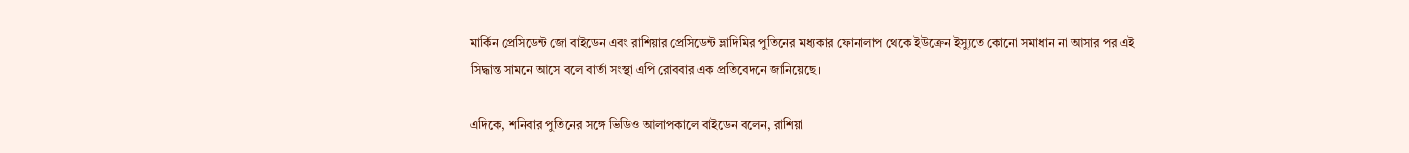মার্কিন প্রেসিডেন্ট জো বাইডেন এবং রাশিয়ার প্রেসিডেন্ট ভ্লাদিমির পুতিনের মধ্যকার ফোনালাপ থেকে ইউক্রেন ইস্যুতে কোনো সমাধান না আসার পর এই সিদ্ধান্ত সামনে আসে বলে বার্তা সংস্থা এপি রোববার এক প্রতিবেদনে জানিয়েছে।

এদিকে, শনিবার পুতিনের সঙ্গে ভিডিও আলাপকালে বাইডেন বলেন, রাশিয়া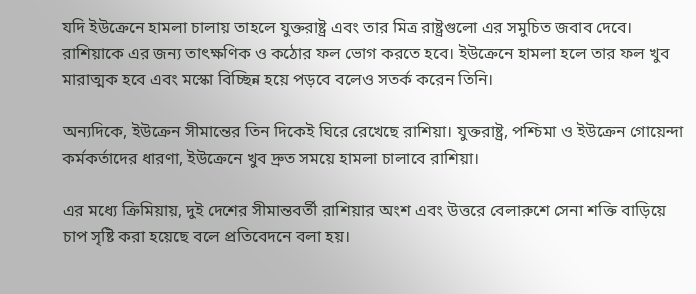যদি ইউক্রেনে হামলা চালায় তাহলে যুক্তরাষ্ট্র এবং তার মিত্র রাষ্ট্রগুলো এর সমুচিত জবাব দেবে।  রাশিয়াকে এর জন্য তাৎক্ষণিক ও কঠোর ফল ভোগ করতে হবে। ইউক্রেনে হামলা হলে তার ফল খুব মারাত্মক হবে এবং মস্কো বিচ্ছিন্ন হয়ে পড়বে বলেও সতর্ক করেন তিনি।

অন্যদিকে, ইউক্রেন সীমান্তের তিন দিকেই ঘিরে রেখেছে রাশিয়া। যুক্তরাষ্ট্র, পশ্চিমা ও ইউক্রেন গোয়েন্দা কর্মকর্তাদের ধারণা, ইউক্রেনে খুব দ্রুত সময়ে হামলা চালাবে রাশিয়া।

এর মধ্যে ক্রিমিয়ায়, দুই দেশের সীমান্তবর্তী রাশিয়ার অংশ এবং উত্তরে বেলারুশে সেনা শক্তি বাড়িয়ে চাপ সৃষ্টি করা হয়েছে বলে প্রতিবেদনে বলা হয়।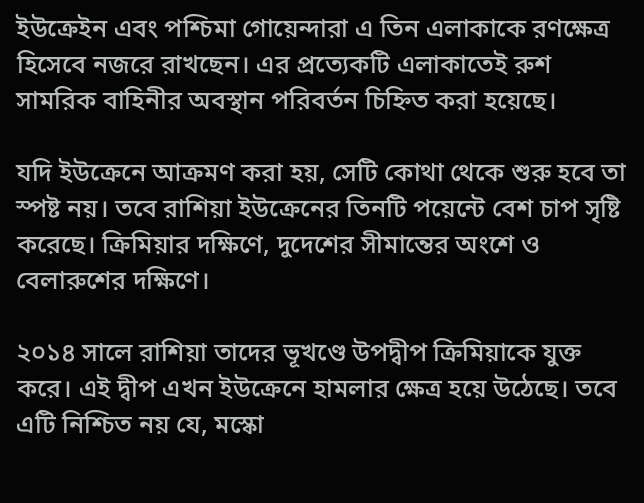ইউক্রেইন এবং পশ্চিমা গোয়েন্দারা এ তিন এলাকাকে রণক্ষেত্র হিসেবে নজরে রাখছেন। এর প্রত্যেকটি এলাকাতেই রুশ সামরিক বাহিনীর অবস্থান পরিবর্তন চিহ্নিত করা হয়েছে।

যদি ইউক্রেনে আক্রমণ করা হয়, সেটি কোথা থেকে শুরু হবে তা স্পষ্ট নয়। তবে রাশিয়া ইউক্রেনের তিনটি পয়েন্টে বেশ চাপ সৃষ্টি করেছে। ক্রিমিয়ার দক্ষিণে, দুদেশের সীমান্তের অংশে ও বেলারুশের দক্ষিণে।

২০১৪ সালে রাশিয়া তাদের ভূখণ্ডে উপদ্বীপ ক্রিমিয়াকে যুক্ত করে। এই দ্বীপ এখন ইউক্রেনে হামলার ক্ষেত্র হয়ে উঠেছে। তবে এটি নিশ্চিত নয় যে, মস্কো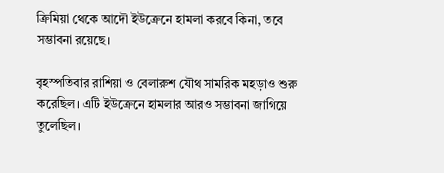ক্রিমিয়া থেকে আদৌ ইউক্রেনে হামলা করবে কিনা, তবে সম্ভাবনা রয়েছে।

বৃহস্পতিবার রাশিয়া ও বেলারুশ যৌথ সামরিক মহড়াও শুরু করেছিল। এটি ইউক্রেনে হামলার আরও সম্ভাবনা জাগিয়ে তুলেছিল।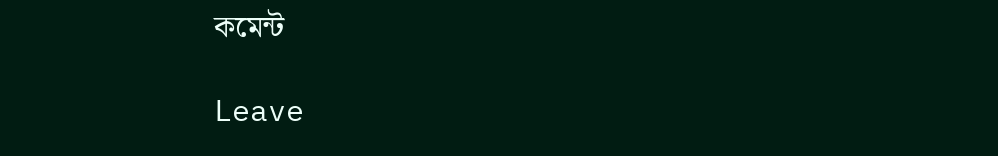কমেন্ট

Leave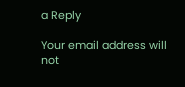a Reply

Your email address will not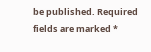be published. Required fields are marked *